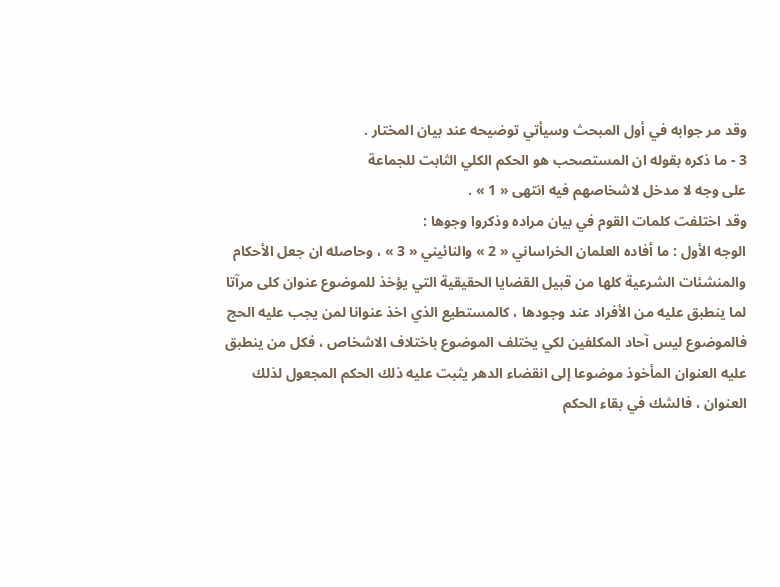وقد مر جوابه في أول المبحث وسيأتي توضيحه عند بيان المختار .
3 - ما ذكره بقوله ان المستصحب هو الحكم الكلي الثابت للجماعة
على وجه لا مدخل لاشخاصهم فيه انتهى « 1 » .
وقد اختلفت كلمات القوم في بيان مراده وذكروا وجوها :
الوجه الأول : ما أفاده العلمان الخراساني « 2 » والنائيني « 3 » ، وحاصله ان جعل الأحكام والمنشئات الشرعية كلها من قبيل القضايا الحقيقية التي يؤخذ للموضوع عنوان كلى مرآتا لما ينطبق عليه من الأفراد عند وجودها ، كالمستطيع الذي اخذ عنوانا لمن يجب عليه الحج فالموضوع ليس آحاد المكلفين لكي يختلف الموضوع باختلاف الاشخاص ، فكل من ينطبق عليه العنوان المأخوذ موضوعا إلى انقضاء الدهر يثبت عليه ذلك الحكم المجعول لذلك العنوان ، فالشك في بقاء الحكم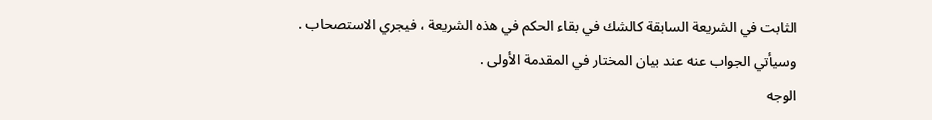الثابت في الشريعة السابقة كالشك في بقاء الحكم في هذه الشريعة ، فيجري الاستصحاب .
وسيأتي الجواب عنه عند بيان المختار في المقدمة الأولى .
الوجه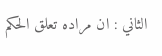الثاني : ان مراده تعلق الحكم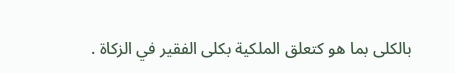بالكلى بما هو كتعلق الملكية بكلى الفقير في الزكاة .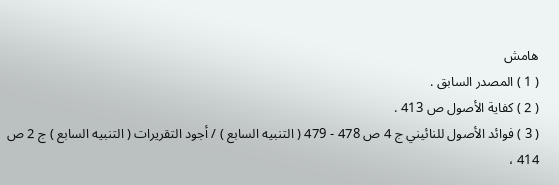هامش
( 1 ) المصدر السابق .
( 2 ) كفاية الأصول ص 413 .
( 3 ) فوائد الأصول للنائيني ج 4 ص 478 - 479 ( التنبيه السابع ) / أجود التقريرات ( التنبيه السابع ) ج 2 ص 414 ،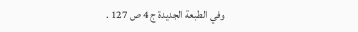وفي الطبعة الجديدة ج 4 ص 127 .